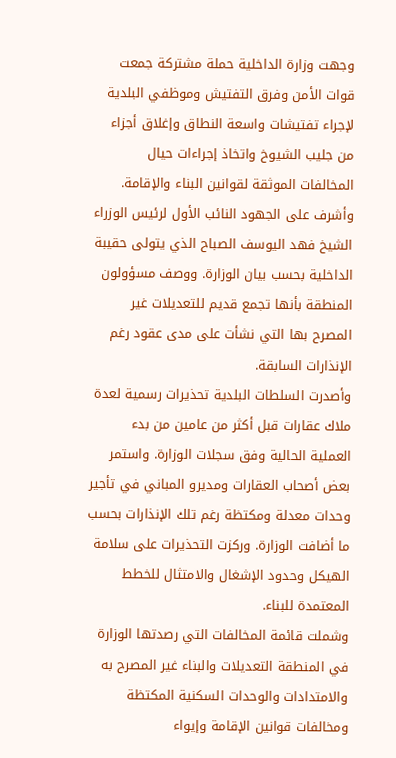وجهت وزارة الداخلية حملة مشتركة جمعت قوات الأمن وفرق التفتيش وموظفي البلدية لإجراء تفتيشات واسعة النطاق وإغلاق أجزاء من جليب الشيوخ واتخاذ إجراءات حيال المخالفات الموثقة لقوانين البناء والإقامة. وأشرف على الجهود النائب الأول لرئيس الوزراء الشيخ فهد اليوسف الصباح الذي يتولى حقيبة الداخلية بحسب بيان الوزارة. ووصف مسؤولون المنطقة بأنها تجمع قديم للتعديلات غير المصرح بها التي نشأت على مدى عقود رغم الإنذارات السابقة.
وأصدرت السلطات البلدية تحذيرات رسمية لعدة ملاك عقارات قبل أكثر من عامين من بدء العملية الحالية وفق سجلات الوزارة. واستمر بعض أصحاب العقارات ومديرو المباني في تأجير وحدات معدلة ومكتظة رغم تلك الإنذارات بحسب ما أضافت الوزارة. وركزت التحذيرات على سلامة الهيكل وحدود الإشغال والامتثال للخطط المعتمدة للبناء.
وشملت قائمة المخالفات التي رصدتها الوزارة في المنطقة التعديلات والبناء غير المصرح به والامتدادات والوحدات السكنية المكتظة ومخالفات قوانين الإقامة وإيواء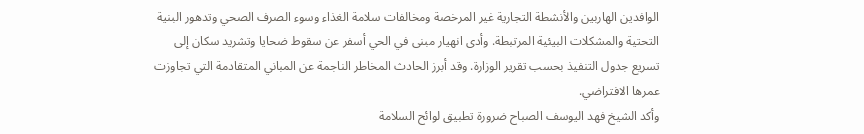الوافدين الهاربين والأنشطة التجارية غير المرخصة ومخالفات سلامة الغذاء وسوء الصرف الصحي وتدهور البنية التحتية والمشكلات البيئية المرتبطة. وأدى انهيار مبنى في الحي أسفر عن سقوط ضحايا وتشريد سكان إلى تسريع جدول التنفيذ بحسب تقرير الوزارة. وقد أبرز الحادث المخاطر الناجمة عن المباني المتقادمة التي تجاوزت عمرها الافتراضي.
وأكد الشيخ فهد اليوسف الصباح ضرورة تطبيق لوائح السلامة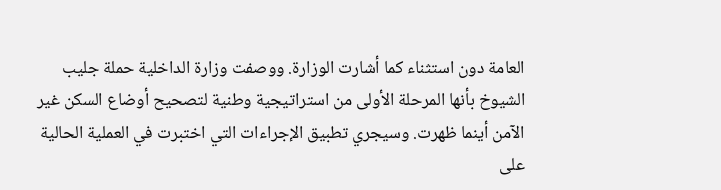العامة دون استثناء كما أشارت الوزارة. ووصفت وزارة الداخلية حملة جليب الشيوخ بأنها المرحلة الأولى من استراتيجية وطنية لتصحيح أوضاع السكن غير الآمن أينما ظهرت. وسيجري تطبيق الإجراءات التي اختبرت في العملية الحالية على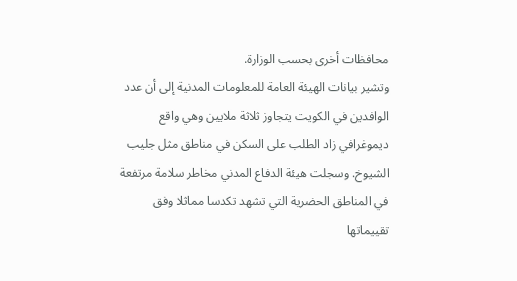محافظات أخرى بحسب الوزارة.
وتشير بيانات الهيئة العامة للمعلومات المدنية إلى أن عدد الوافدين في الكويت يتجاوز ثلاثة ملايين وهي واقع ديموغرافي زاد الطلب على السكن في مناطق مثل جليب الشيوخ. وسجلت هيئة الدفاع المدني مخاطر سلامة مرتفعة في المناطق الحضرية التي تشهد تكدسا مماثلا وفق تقييماتها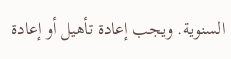السنوية. ويجب إعادة تأهيل أو إعادة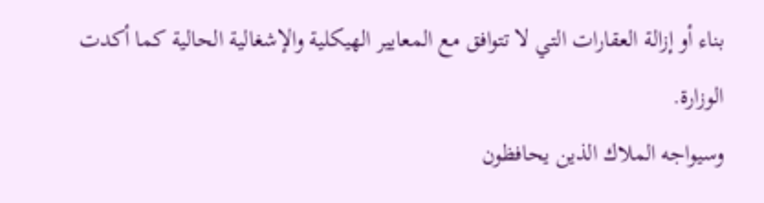بناء أو إزالة العقارات التي لا تتوافق مع المعايير الهيكلية والإشغالية الحالية كما أكدت الوزارة.
وسيواجه الملاك الذين يحافظون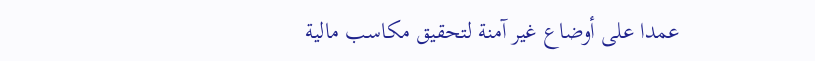عمدا على أوضاع غير آمنة لتحقيق مكاسب مالية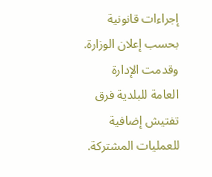إجراءات قانونية بحسب إعلان الوزارة. وقدمت الإدارة العامة للبلدية فرق تفتيش إضافية للعمليات المشتركة.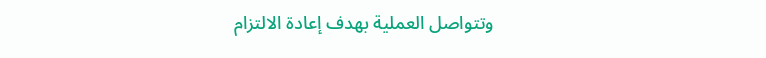وتتواصل العملية بهدف إعادة الالتزام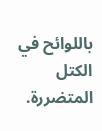باللوائح في الكتل المتضررة.